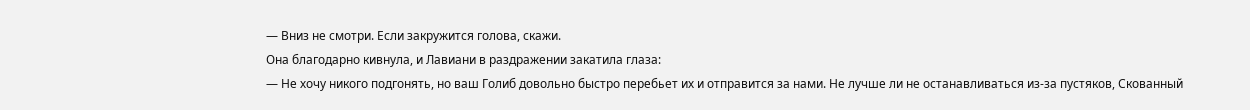— Вниз не смотри. Если закружится голова, скажи.
Она благодарно кивнула, и Лавиани в раздражении закатила глаза:
— Не хочу никого подгонять, но ваш Голиб довольно быстро перебьет их и отправится за нами. Не лучше ли не останавливаться из-за пустяков, Скованный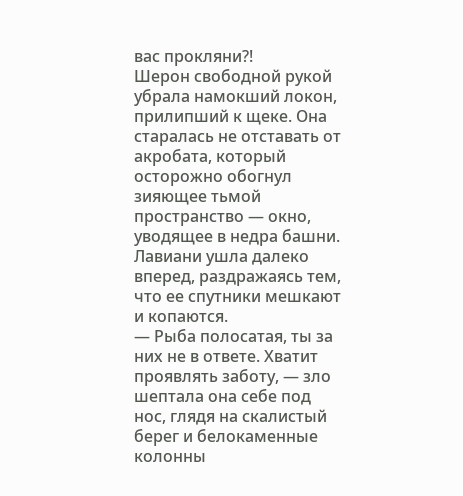вас прокляни?!
Шерон свободной рукой убрала намокший локон, прилипший к щеке. Она старалась не отставать от акробата, который осторожно обогнул зияющее тьмой пространство — окно, уводящее в недра башни. Лавиани ушла далеко вперед, раздражаясь тем, что ее спутники мешкают и копаются.
— Рыба полосатая, ты за них не в ответе. Хватит проявлять заботу, — зло шептала она себе под нос, глядя на скалистый берег и белокаменные колонны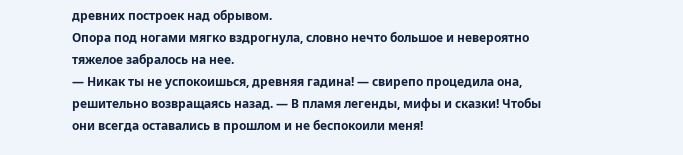древних построек над обрывом.
Опора под ногами мягко вздрогнула, словно нечто большое и невероятно тяжелое забралось на нее.
— Никак ты не успокоишься, древняя гадина! — свирепо процедила она, решительно возвращаясь назад. — В пламя легенды, мифы и сказки! Чтобы они всегда оставались в прошлом и не беспокоили меня!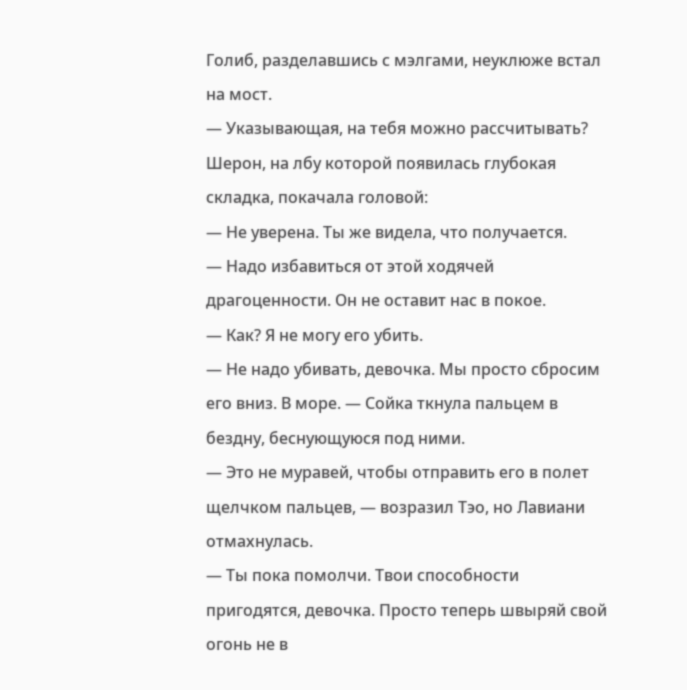Голиб, разделавшись с мэлгами, неуклюже встал на мост.
— Указывающая, на тебя можно рассчитывать?
Шерон, на лбу которой появилась глубокая складка, покачала головой:
— Не уверена. Ты же видела, что получается.
— Надо избавиться от этой ходячей драгоценности. Он не оставит нас в покое.
— Как? Я не могу его убить.
— Не надо убивать, девочка. Мы просто сбросим его вниз. В море. — Сойка ткнула пальцем в бездну, беснующуюся под ними.
— Это не муравей, чтобы отправить его в полет щелчком пальцев, — возразил Тэо, но Лавиани отмахнулась.
— Ты пока помолчи. Твои способности пригодятся, девочка. Просто теперь швыряй свой огонь не в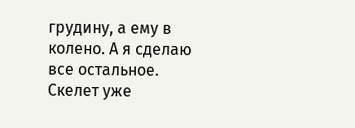грудину, а ему в колено. А я сделаю все остальное.
Скелет уже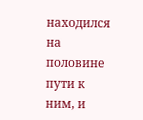находился на половине пути к ним, и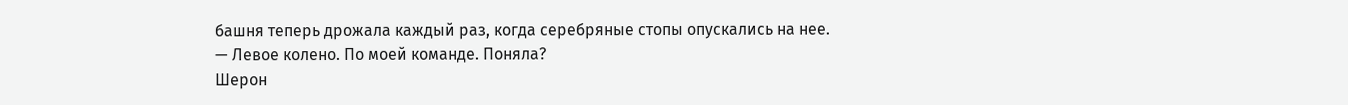башня теперь дрожала каждый раз, когда серебряные стопы опускались на нее.
— Левое колено. По моей команде. Поняла?
Шерон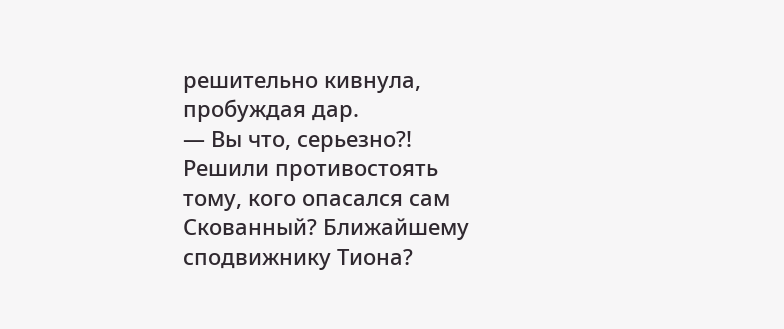решительно кивнула, пробуждая дар.
— Вы что, серьезно?! Решили противостоять тому, кого опасался сам Скованный? Ближайшему сподвижнику Тиона?